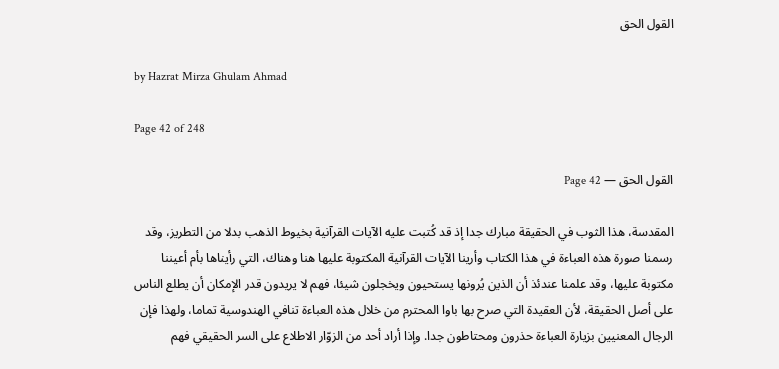القول الحق

by Hazrat Mirza Ghulam Ahmad

Page 42 of 248

القول الحق — Page 42

المقدسة، هذا الثوب في الحقيقة مبارك جدا إذ قد كُتبت عليه الآيات القرآنية بخيوط الذهب بدلا من التطريز، وقد رسمنا صورة هذه العباءة في هذا الكتاب وأرينا الآيات القرآنية المكتوبة عليها هنا وهناك، التي رأيناها بأم أعيننا مكتوبة عليها، وقد علمنا عندئذ أن الذين يُرونها يستحيون ويخجلون شيئا، فهم لا يريدون قدر الإمكان أن يطلع الناس على أصل الحقيقة، لأن العقيدة التي صرح بها باوا المحترم من خلال هذه العباءة تنافي الهندوسية تماما، ولهذا فإن الرجال المعنيين بزيارة العباءة حذرون ومحتاطون جدا. وإذا أراد أحد من الزوّار الاطلاع على السر الحقيقي فهم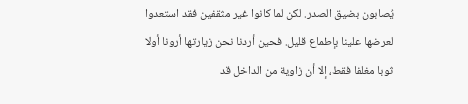يُصابون بضيق الصدر. لكن لما كانوا غير مثقفين فقد استعدوا لعرضها علينا بإطماع قليل. فحين أردنا نحن زيارتها أرونا أولا ثوبا مغلفا فقط، إلا أن زاوية من الداخل قد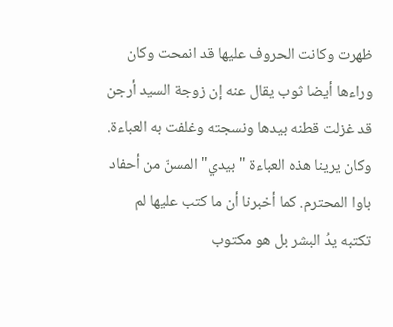ظهرت وكانت الحروف عليها قد انمحت وكان وراءها أيضا ثوب يقال عنه إن زوجة السيد أرجن قد غزلت قطنه بيدها ونسجته وغلفت به العباءة. وكان يرينا هذه العباءة "بيدي" المسنّ من أحفاد باوا المحترم. كما أخبرنا أن ما كتب عليها لم تكتبه يدُ البشر بل هو مكتوب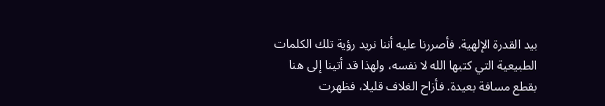بيد القدرة الإلهية. فأصررنا عليه أننا نريد رؤية تلك الكلمات الطبيعية التي كتبها الله لا نفسه، ولهذا قد أتينا إلى هنا بقطع مسافة بعيدة. فأزاح الغلاف قليلا، فظهرت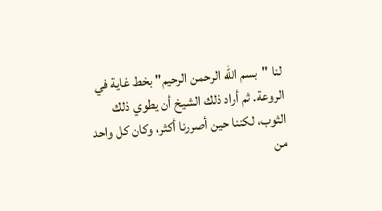لنا "بسم الله الرحمن الرحيم" بخط غاية في الروعة. ثم أراد ذلك الشيخ أن يطوي ذلك الثوب، لكننا حين أصررنا أكثر، وكان كل واحد من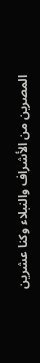المصرين من الأشراف والنبلاء وكنا عشرين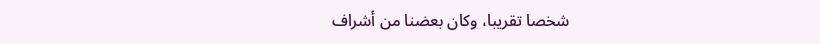شخصا تقريبا، وكان بعضنا من أشراف